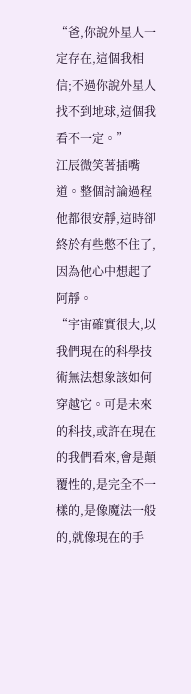“爸,你說外星人一定存在,這個我相信;不過你說外星人找不到地球,這個我看不一定。”
江辰微笑著插嘴道。整個討論過程他都很安靜,這時卻終於有些憋不住了,因為他心中想起了阿靜。
“宇宙確實很大,以我們現在的科學技術無法想象該如何穿越它。可是未來的科技,或許在現在的我們看來,會是顛覆性的,是完全不一樣的,是像魔法一般的,就像現在的手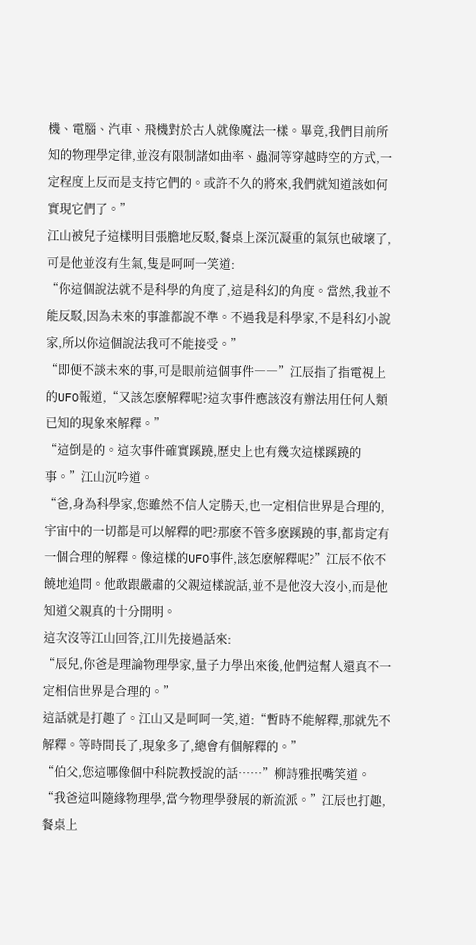機、電腦、汽車、飛機對於古人就像魔法一樣。畢竟,我們目前所知的物理學定律,並沒有限制諸如曲率、蟲洞等穿越時空的方式,一定程度上反而是支持它們的。或許不久的將來,我們就知道該如何實現它們了。”
江山被兒子這樣明目張膽地反駁,餐桌上深沉凝重的氣氛也破壞了,可是他並沒有生氣,隻是呵呵一笑道:
“你這個說法就不是科學的角度了,這是科幻的角度。當然,我並不能反駁,因為未來的事誰都說不準。不過我是科學家,不是科幻小說家,所以你這個說法我可不能接受。”
“即便不談未來的事,可是眼前這個事件――”江辰指了指電視上的UFO報道,“又該怎麽解釋呢?這次事件應該沒有辦法用任何人類已知的現象來解釋。”
“這倒是的。這次事件確實蹊蹺,歷史上也有幾次這樣蹊蹺的事。”江山沉吟道。
“爸,身為科學家,您雖然不信人定勝天,也一定相信世界是合理的,宇宙中的一切都是可以解釋的吧?那麽不管多麽蹊蹺的事,都肯定有一個合理的解釋。像這樣的UFO事件,該怎麽解釋呢?”江辰不依不饒地追問。他敢跟嚴肅的父親這樣說話,並不是他沒大沒小,而是他知道父親真的十分開明。
這次沒等江山回答,江川先接過話來:
“辰兒,你爸是理論物理學家,量子力學出來後,他們這幫人還真不一定相信世界是合理的。”
這話就是打趣了。江山又是呵呵一笑,道:“暫時不能解釋,那就先不解釋。等時間長了,現象多了,總會有個解釋的。”
“伯父,您這哪像個中科院教授說的話……”柳詩雅抿嘴笑道。
“我爸這叫隨緣物理學,當今物理學發展的新流派。”江辰也打趣,餐桌上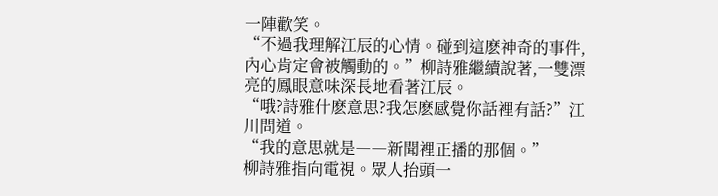一陣歡笑。
“不過我理解江辰的心情。碰到這麽神奇的事件,內心肯定會被觸動的。”柳詩雅繼續說著,一雙漂亮的鳳眼意味深長地看著江辰。
“哦?詩雅什麽意思?我怎麽感覺你話裡有話?”江川問道。
“我的意思就是――新聞裡正播的那個。”
柳詩雅指向電視。眾人抬頭一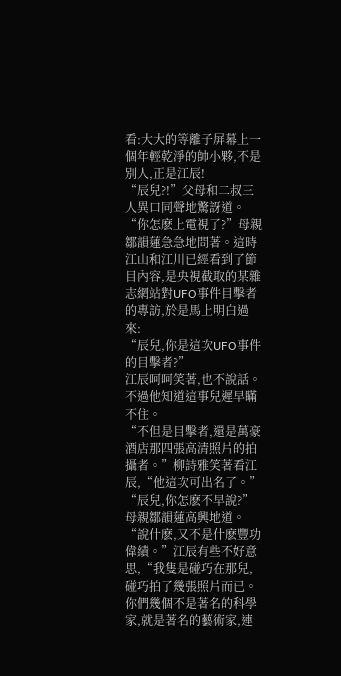看:大大的等離子屏幕上一個年輕乾淨的帥小夥,不是別人,正是江辰!
“辰兒?!”父母和二叔三人異口同聲地驚訝道。
“你怎麽上電視了?”母親鄒韻蓮急急地問著。這時江山和江川已經看到了節目內容,是央視截取的某雜志網站對UFO事件目擊者的專訪,於是馬上明白過來:
“辰兒,你是這次UFO事件的目擊者?”
江辰呵呵笑著,也不說話。不過他知道這事兒遲早瞞不住。
“不但是目擊者,還是萬豪酒店那四張高清照片的拍攝者。”柳詩雅笑著看江辰,“他這次可出名了。”
“辰兒,你怎麽不早說?”母親鄒韻蓮高興地道。
“說什麽,又不是什麽豐功偉績。”江辰有些不好意思,“我隻是碰巧在那兒,碰巧拍了幾張照片而已。你們幾個不是著名的科學家,就是著名的藝術家,連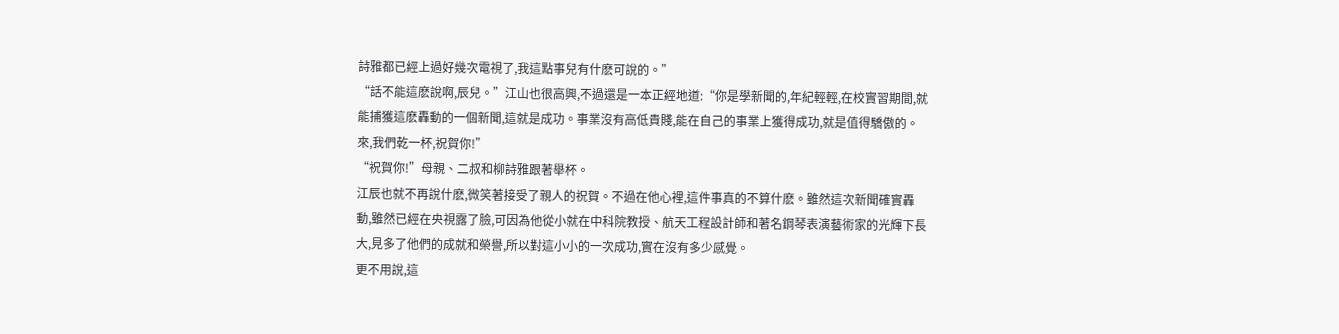詩雅都已經上過好幾次電視了,我這點事兒有什麽可說的。”
“話不能這麽說啊,辰兒。”江山也很高興,不過還是一本正經地道:“你是學新聞的,年紀輕輕,在校實習期間,就能捕獲這麽轟動的一個新聞,這就是成功。事業沒有高低貴賤,能在自己的事業上獲得成功,就是值得驕傲的。來,我們乾一杯,祝賀你!”
“祝賀你!”母親、二叔和柳詩雅跟著舉杯。
江辰也就不再說什麽,微笑著接受了親人的祝賀。不過在他心裡,這件事真的不算什麽。雖然這次新聞確實轟動,雖然已經在央視露了臉,可因為他從小就在中科院教授、航天工程設計師和著名鋼琴表演藝術家的光輝下長大,見多了他們的成就和榮譽,所以對這小小的一次成功,實在沒有多少感覺。
更不用說,這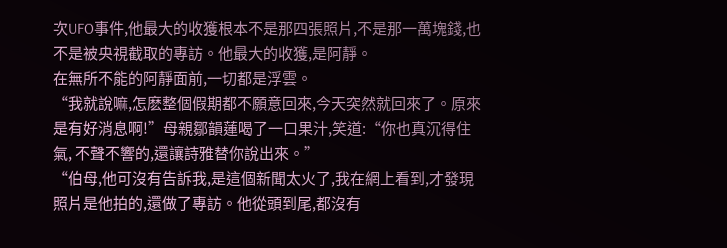次UFO事件,他最大的收獲根本不是那四張照片,不是那一萬塊錢,也不是被央視截取的專訪。他最大的收獲,是阿靜。
在無所不能的阿靜面前,一切都是浮雲。
“我就說嘛,怎麽整個假期都不願意回來,今天突然就回來了。原來是有好消息啊!”母親鄒韻蓮喝了一口果汁,笑道:“你也真沉得住氣, 不聲不響的,還讓詩雅替你說出來。”
“伯母,他可沒有告訴我,是這個新聞太火了,我在網上看到,才發現照片是他拍的,還做了專訪。他從頭到尾,都沒有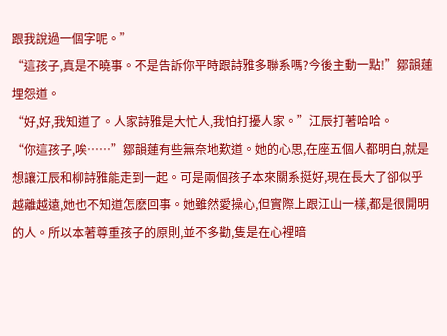跟我說過一個字呢。”
“這孩子,真是不曉事。不是告訴你平時跟詩雅多聯系嗎?今後主動一點!”鄒韻蓮埋怨道。
“好,好,我知道了。人家詩雅是大忙人,我怕打擾人家。”江辰打著哈哈。
“你這孩子,唉……”鄒韻蓮有些無奈地歎道。她的心思,在座五個人都明白,就是想讓江辰和柳詩雅能走到一起。可是兩個孩子本來關系挺好,現在長大了卻似乎越離越遠,她也不知道怎麽回事。她雖然愛操心,但實際上跟江山一樣,都是很開明的人。所以本著尊重孩子的原則,並不多勸,隻是在心裡暗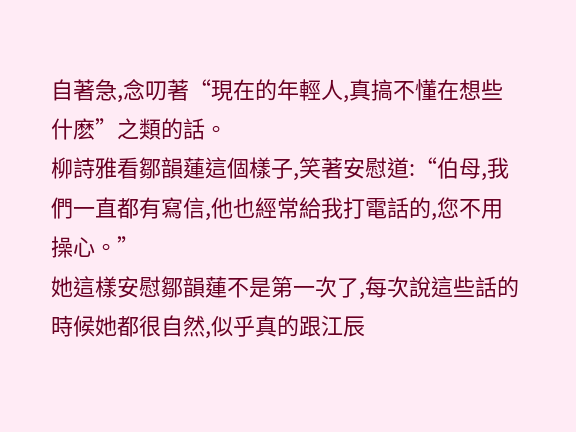自著急,念叨著“現在的年輕人,真搞不懂在想些什麽”之類的話。
柳詩雅看鄒韻蓮這個樣子,笑著安慰道:“伯母,我們一直都有寫信,他也經常給我打電話的,您不用操心。”
她這樣安慰鄒韻蓮不是第一次了,每次說這些話的時候她都很自然,似乎真的跟江辰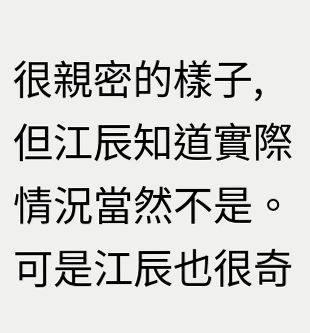很親密的樣子,但江辰知道實際情況當然不是。可是江辰也很奇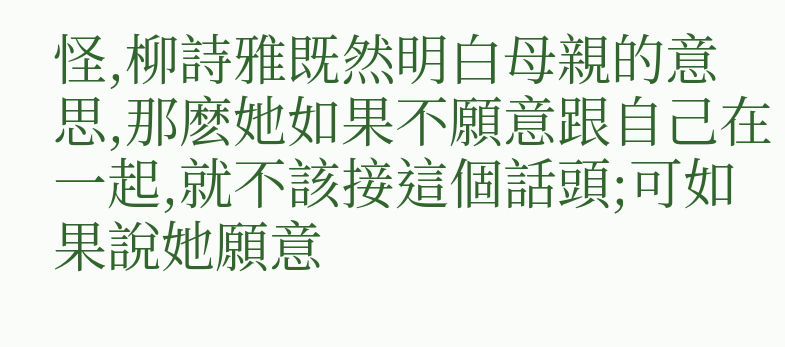怪,柳詩雅既然明白母親的意思,那麽她如果不願意跟自己在一起,就不該接這個話頭;可如果說她願意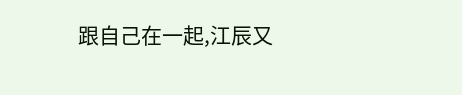跟自己在一起,江辰又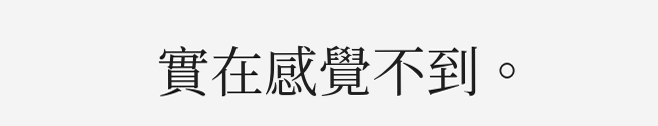實在感覺不到。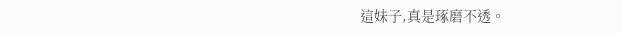這妹子,真是琢磨不透。